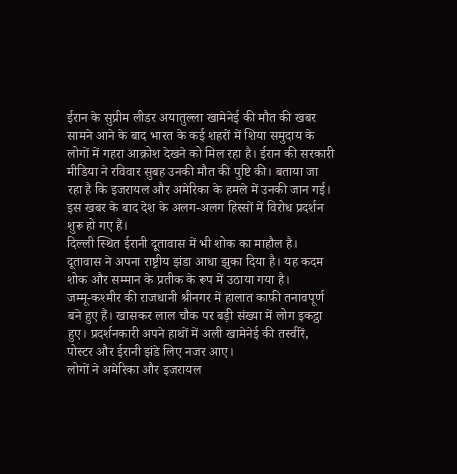ईरान के सुप्रीम लीडर अयातुल्ला खामेनेई की मौत की खबर सामने आने के बाद भारत के कई शहरों में शिया समुदाय के लोगों में गहरा आक्रोश देखने को मिल रहा है। ईरान की सरकारी मीडिया ने रविवार सुबह उनकी मौत की पुष्टि की। बताया जा रहा है कि इजरायल और अमेरिका के हमले में उनकी जान गई। इस खबर के बाद देश के अलग-अलग हिस्सों में विरोध प्रदर्शन शुरू हो गए हैं।
दिल्ली स्थित ईरानी दूतावास में भी शोक का माहौल है। दूतावास ने अपना राष्ट्रीय झंडा आधा झुका दिया है। यह कदम शोक और सम्मान के प्रतीक के रूप में उठाया गया है।
जम्मू-कश्मीर की राजधानी श्रीनगर में हालात काफी तनावपूर्ण बने हुए हैं। खासकर लाल चौक पर बड़ी संख्या में लोग इकट्ठा हुए। प्रदर्शनकारी अपने हाथों में अली खामेनेई की तस्वीरें, पोस्टर और ईरानी झंडे लिए नजर आए।
लोगों ने अमेरिका और इजरायल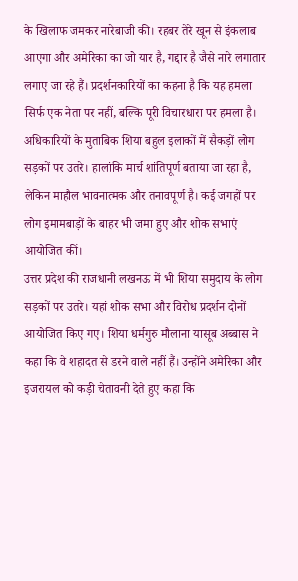के खिलाफ जमकर नारेबाजी की। रहबर तेरे खून से इंकलाब आएगा और अमेरिका का जो यार है, गद्दार है जैसे नारे लगातार लगाए जा रहे हैं। प्रदर्शनकारियों का कहना है कि यह हमला सिर्फ एक नेता पर नहीं, बल्कि पूरी विचारधारा पर हमला है।
अधिकारियों के मुताबिक शिया बहुल इलाकों में सैकड़ों लोग सड़कों पर उतरे। हालांकि मार्च शांतिपूर्ण बताया जा रहा है, लेकिन माहौल भावनात्मक और तनावपूर्ण है। कई जगहों पर लोग इमामबाड़ों के बाहर भी जमा हुए और शोक सभाएं आयोजित कीं।
उत्तर प्रदेश की राजधानी लखनऊ में भी शिया समुदाय के लोग सड़कों पर उतरे। यहां शोक सभा और विरोध प्रदर्शन दोनों आयोजित किए गए। शिया धर्मगुरु मौलाना यासूब अब्बास ने कहा कि वे शहादत से डरने वाले नहीं हैं। उन्होंने अमेरिका और इजरायल को कड़ी चेतावनी देते हुए कहा कि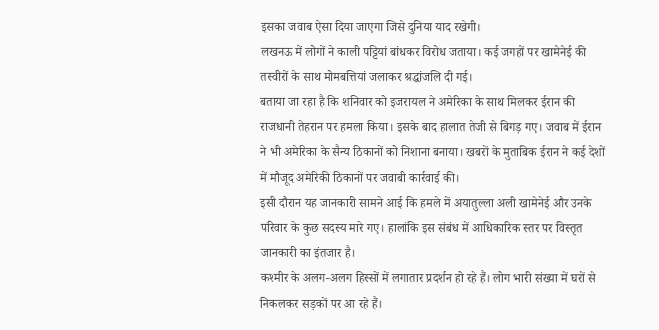इसका जवाब ऐसा दिया जाएगा जिसे दुनिया याद रखेगी।
लखनऊ में लोगों ने काली पट्टियां बांधकर विरोध जताया। कई जगहों पर खामेनेई की तस्वीरों के साथ मोमबत्तियां जलाकर श्रद्धांजलि दी गई।
बताया जा रहा है कि शनिवार को इजरायल ने अमेरिका के साथ मिलकर ईरान की राजधानी तेहरान पर हमला किया। इसके बाद हालात तेजी से बिगड़ गए। जवाब में ईरान ने भी अमेरिका के सैन्य ठिकानों को निशाना बनाया। खबरों के मुताबिक ईरान ने कई देशों में मौजूद अमेरिकी ठिकानों पर जवाबी कार्रवाई की।
इसी दौरान यह जानकारी सामने आई कि हमले में अयातुल्ला अली खामेनेई और उनके परिवार के कुछ सदस्य मारे गए। हालांकि इस संबंध में आधिकारिक स्तर पर विस्तृत जानकारी का इंतजार है।
कश्मीर के अलग-अलग हिस्सों में लगातार प्रदर्शन हो रहे हैं। लोग भारी संख्या में घरों से निकलकर सड़कों पर आ रहे हैं।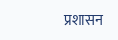प्रशासन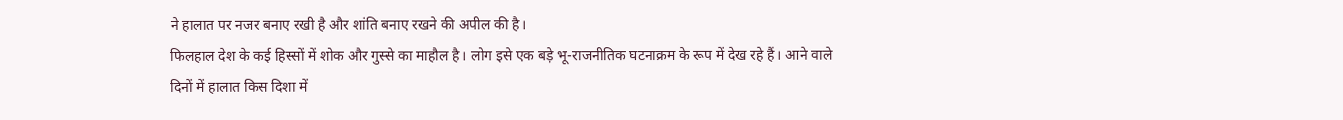ने हालात पर नजर बनाए रखी है और शांति बनाए रखने की अपील की है।
फिलहाल देश के कई हिस्सों में शोक और गुस्से का माहौल है। लोग इसे एक बड़े भू-राजनीतिक घटनाक्रम के रूप में देख रहे हैं। आने वाले दिनों में हालात किस दिशा में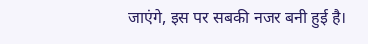जाएंगे, इस पर सबकी नजर बनी हुई है।